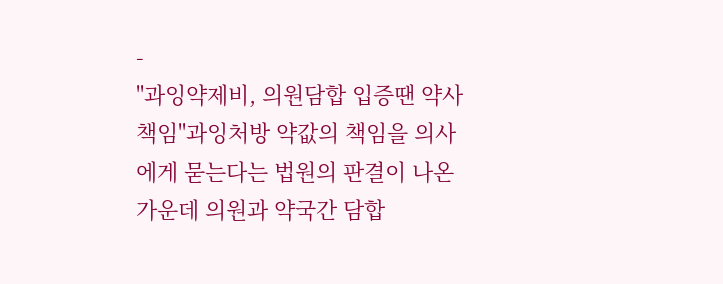-
"과잉약제비, 의원담합 입증땐 약사 책임"과잉처방 약값의 책임을 의사에게 묻는다는 법원의 판결이 나온 가운데 의원과 약국간 담합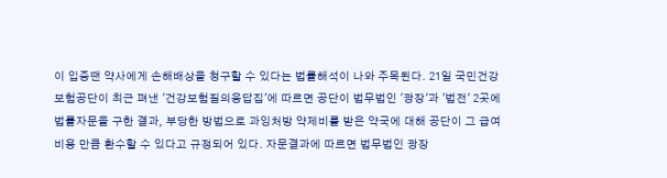이 입증땐 약사에게 손해배상을 청구할 수 있다는 법률해석이 나와 주목된다. 21일 국민건강보험공단이 최근 펴낸 '건강보험질의응답집'에 따르면 공단이 법무법인 '광장'과 '법전' 2곳에 법률자문을 구한 결과, 부당한 방법으로 과잉처방 약제비를 받은 약국에 대해 공단이 그 급여비용 만큼 환수할 수 있다고 규정되어 있다. 자문결과에 따르면 법무법인 광장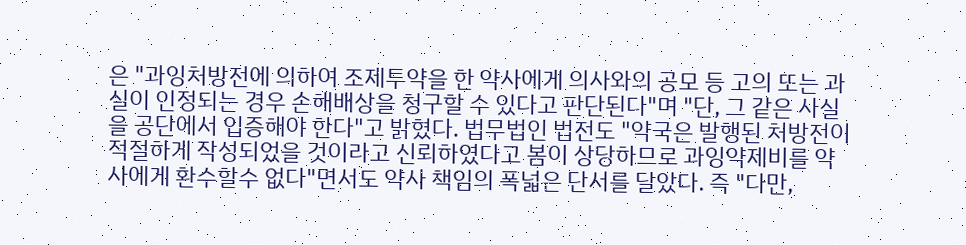은 "과잉처방전에 의하여 조제투약을 한 약사에게 의사와의 공모 등 고의 또는 과실이 인정되는 경우 손해배상을 청구할 수 있다고 판단된다"며 "단, 그 같은 사실을 공단에서 입증해야 한다"고 밝혔다. 법무법인 법전도 "약국은 발행된 처방전이 적절하게 작성되었을 것이라고 신뢰하였다고 봄이 상당하므로 과잉약제비를 약사에게 환수할수 없다"면서도 약사 책임의 폭넓은 단서를 달았다. 즉 "다만,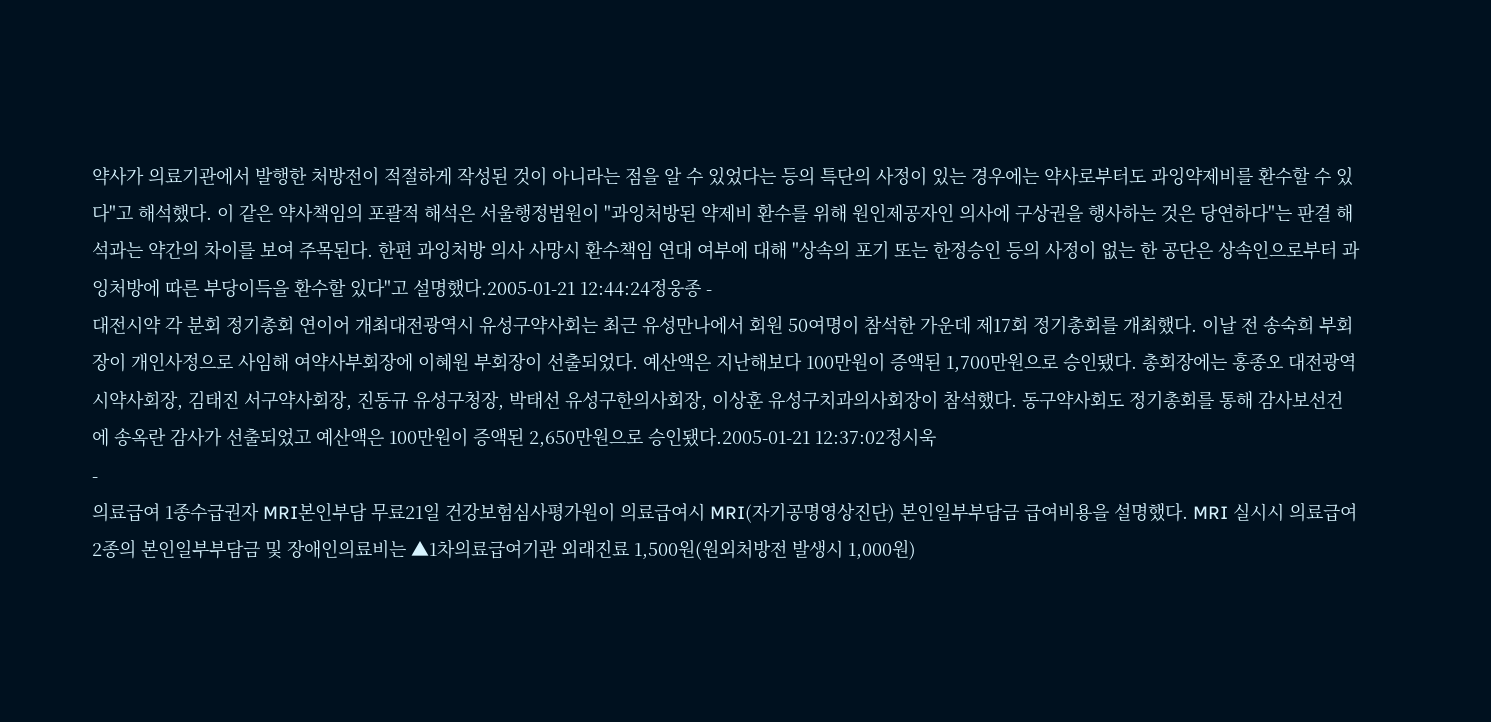약사가 의료기관에서 발행한 처방전이 적절하게 작성된 것이 아니라는 점을 알 수 있었다는 등의 특단의 사정이 있는 경우에는 약사로부터도 과잉약제비를 환수할 수 있다"고 해석했다. 이 같은 약사책임의 포괄적 해석은 서울행정법원이 "과잉처방된 약제비 환수를 위해 원인제공자인 의사에 구상권을 행사하는 것은 당연하다"는 판결 해석과는 약간의 차이를 보여 주목된다. 한편 과잉처방 의사 사망시 환수책임 연대 여부에 대해 "상속의 포기 또는 한정승인 등의 사정이 없는 한 공단은 상속인으로부터 과잉처방에 따른 부당이득을 환수할 있다"고 설명했다.2005-01-21 12:44:24정웅종 -
대전시약 각 분회 정기총회 연이어 개최대전광역시 유성구약사회는 최근 유성만나에서 회원 50여명이 참석한 가운데 제17회 정기총회를 개최했다. 이날 전 송숙희 부회장이 개인사정으로 사임해 여약사부회장에 이혜원 부회장이 선출되었다. 예산액은 지난해보다 100만원이 증액된 1,700만원으로 승인됐다. 총회장에는 홍종오 대전광역시약사회장, 김태진 서구약사회장, 진동규 유성구청장, 박태선 유성구한의사회장, 이상훈 유성구치과의사회장이 참석했다. 동구약사회도 정기총회를 통해 감사보선건에 송옥란 감사가 선출되었고 예산액은 100만원이 증액된 2,650만원으로 승인됐다.2005-01-21 12:37:02정시욱
-
의료급여 1종수급권자 MRI본인부담 무료21일 건강보험심사평가원이 의료급여시 MRI(자기공명영상진단) 본인일부부담금 급여비용을 설명했다. MRI 실시시 의료급여 2종의 본인일부부담금 및 장애인의료비는 ▲1차의료급여기관 외래진료 1,500원(원외처방전 발생시 1,000원)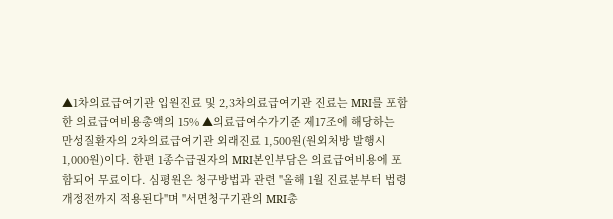▲1차의료급여기관 입원진료 및 2,3차의료급여기관 진료는 MRI를 포함한 의료급여비용총액의 15% ▲의료급여수가기준 제17조에 해당하는 만성질환자의 2차의료급여기관 외래진료 1,500원(원외처방 발행시 1,000원)이다. 한편 1종수급권자의 MRI본인부담은 의료급여비용에 포함되어 무료이다. 심평원은 청구방법과 관련 "올해 1월 진료분부터 법령 개정전까지 적용된다"며 "서면청구기관의 MRI총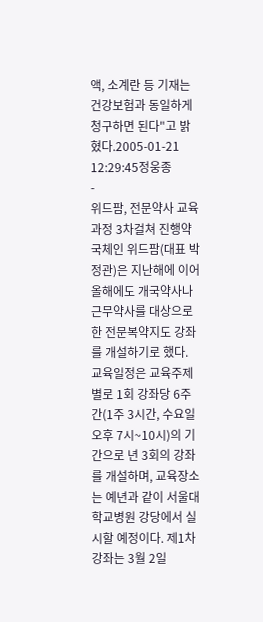액, 소계란 등 기재는 건강보험과 동일하게 청구하면 된다"고 밝혔다.2005-01-21 12:29:45정웅종
-
위드팜, 전문약사 교육과정 3차걸쳐 진행약국체인 위드팜(대표 박정관)은 지난해에 이어 올해에도 개국약사나 근무약사를 대상으로 한 전문복약지도 강좌를 개설하기로 했다. 교육일정은 교육주제별로 1회 강좌당 6주간(1주 3시간, 수요일 오후 7시~10시)의 기간으로 년 3회의 강좌를 개설하며, 교육장소는 예년과 같이 서울대학교병원 강당에서 실시할 예정이다. 제1차 강좌는 3월 2일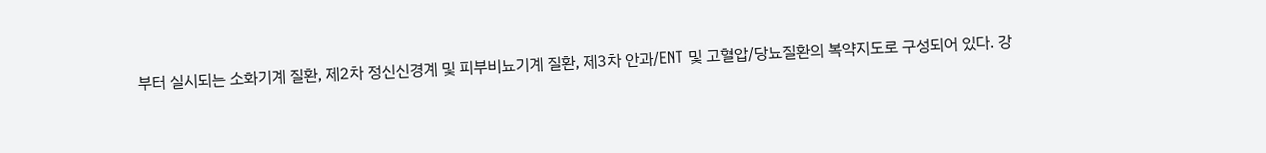부터 실시되는 소화기계 질환, 제2차 정신신경계 및 피부비뇨기계 질환, 제3차 안과/ENT 및 고혈압/당뇨질환의 복약지도로 구성되어 있다. 강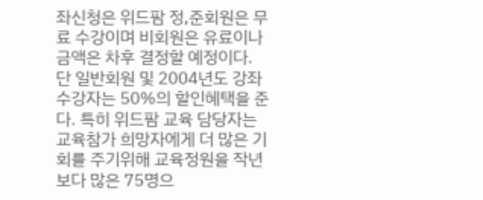좌신청은 위드팜 정,준회원은 무료 수강이며 비회원은 유료이나 금액은 차후 결정할 예정이다. 단 일반회원 및 2004년도 강좌수강자는 50%의 할인혜택을 준다. 특히 위드팜 교육 담당자는 교육참가 희망자에게 더 많은 기회를 주기위해 교육정원을 작년보다 많은 75명으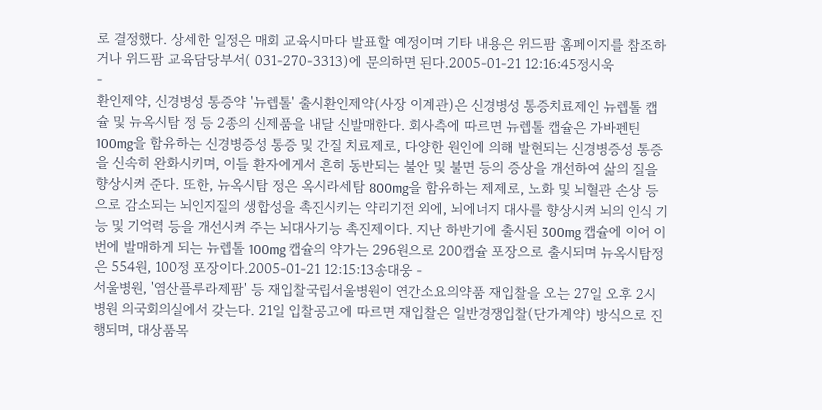로 결정했다. 상세한 일정은 매회 교육시마다 발표할 예정이며 기타 내용은 위드팜 홈페이지를 참조하거나 위드팜 교육담당부서( 031-270-3313)에 문의하면 된다.2005-01-21 12:16:45정시욱
-
환인제약, 신경병성 통증약 '뉴렙톨' 출시환인제약(사장 이계관)은 신경병성 통증치료제인 뉴렙톨 캡슐 및 뉴옥시탐 정 등 2종의 신제품을 내달 신발매한다. 회사측에 따르면 뉴렙톨 캡슐은 가바펜틴 100mg을 함유하는 신경병증성 통증 및 간질 치료제로, 다양한 원인에 의해 발현되는 신경병증성 통증을 신속히 완화시키며, 이들 환자에게서 흔히 동반되는 불안 및 불면 등의 증상을 개선하여 삶의 질을 향상시켜 준다. 또한, 뉴옥시탐 정은 옥시라세탐 800mg을 함유하는 제제로, 노화 및 뇌혈관 손상 등으로 감소되는 뇌인지질의 생합성을 촉진시키는 약리기전 외에, 뇌에너지 대사를 향상시켜 뇌의 인식 기능 및 기억력 등을 개선시켜 주는 뇌대사기능 촉진제이다. 지난 하반기에 출시된 300mg 캡슐에 이어 이번에 발매하게 되는 뉴렙톨 100mg 캡슐의 약가는 296원으로 200캡슐 포장으로 출시되며 뉴옥시탐정은 554원, 100정 포장이다.2005-01-21 12:15:13송대웅 -
서울병원, '염산플루라제팜' 등 재입찰국립서울병원이 연간소요의약품 재입찰을 오는 27일 오후 2시 병원 의국회의실에서 갖는다. 21일 입찰공고에 따르면 재입찰은 일반경쟁입찰(단가계약) 방식으로 진행되며, 대상품목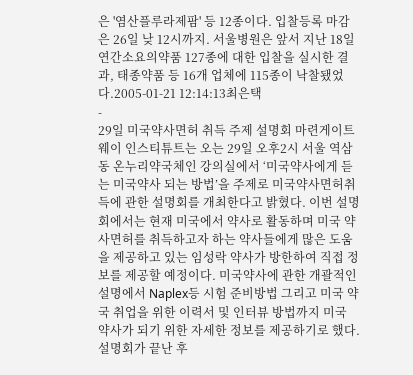은 '염산플루라제팜' 등 12종이다. 입찰등록 마감은 26일 낮 12시까지. 서울병원은 앞서 지난 18일 연간소요의약품 127종에 대한 입찰을 실시한 결과, 태종약품 등 16개 업체에 115종이 낙찰됐었다.2005-01-21 12:14:13최은택
-
29일 미국약사면허 취득 주제 설명회 마련게이트웨이 인스티튜트는 오는 29일 오후2시 서울 역삼동 온누리약국체인 강의실에서 ‘미국약사에게 듣는 미국약사 되는 방법’을 주제로 미국약사면허취득에 관한 설명회를 개최한다고 밝혔다. 이번 설명회에서는 현재 미국에서 약사로 활동하며 미국 약사면허를 취득하고자 하는 약사들에게 많은 도움을 제공하고 있는 임성락 약사가 방한하여 직접 정보를 제공할 예정이다. 미국약사에 관한 개괄적인 설명에서 Naplex등 시험 준비방법 그리고 미국 약국 취업을 위한 이력서 및 인터뷰 방법까지 미국 약사가 되기 위한 자세한 정보를 제공하기로 했다. 설명회가 끝난 후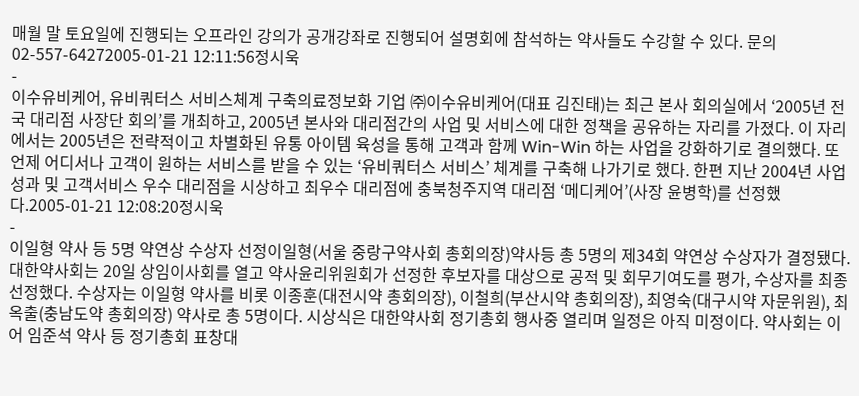매월 말 토요일에 진행되는 오프라인 강의가 공개강좌로 진행되어 설명회에 참석하는 약사들도 수강할 수 있다. 문의 02-557-64272005-01-21 12:11:56정시욱
-
이수유비케어, 유비쿼터스 서비스체계 구축의료정보화 기업 ㈜이수유비케어(대표 김진태)는 최근 본사 회의실에서 ‘2005년 전국 대리점 사장단 회의’를 개최하고, 2005년 본사와 대리점간의 사업 및 서비스에 대한 정책을 공유하는 자리를 가졌다. 이 자리에서는 2005년은 전략적이고 차별화된 유통 아이템 육성을 통해 고객과 함께 Win-Win 하는 사업을 강화하기로 결의했다. 또 언제 어디서나 고객이 원하는 서비스를 받을 수 있는 ‘유비쿼터스 서비스’ 체계를 구축해 나가기로 했다. 한편 지난 2004년 사업성과 및 고객서비스 우수 대리점을 시상하고 최우수 대리점에 충북청주지역 대리점 ‘메디케어’(사장 윤병학)를 선정했다.2005-01-21 12:08:20정시욱
-
이일형 약사 등 5명 약연상 수상자 선정이일형(서울 중랑구약사회 총회의장)약사등 총 5명의 제34회 약연상 수상자가 결정됐다. 대한약사회는 20일 상임이사회를 열고 약사윤리위원회가 선정한 후보자를 대상으로 공적 및 회무기여도를 평가, 수상자를 최종 선정했다. 수상자는 이일형 약사를 비롯 이종훈(대전시약 총회의장), 이철희(부산시약 총회의장), 최영숙(대구시약 자문위원), 최옥출(충남도약 총회의장) 약사로 총 5명이다. 시상식은 대한약사회 정기총회 행사중 열리며 일정은 아직 미정이다. 약사회는 이어 임준석 약사 등 정기총회 표창대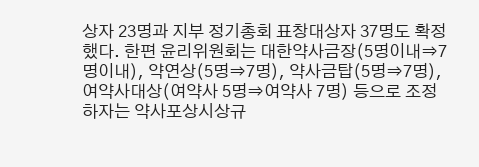상자 23명과 지부 정기총회 표창대상자 37명도 확정했다. 한편 윤리위원회는 대한약사금장(5명이내⇒7명이내), 약연상(5명⇒7명), 약사금탑(5명⇒7명), 여약사대상(여약사 5명⇒여약사 7명) 등으로 조정하자는 약사포상시상규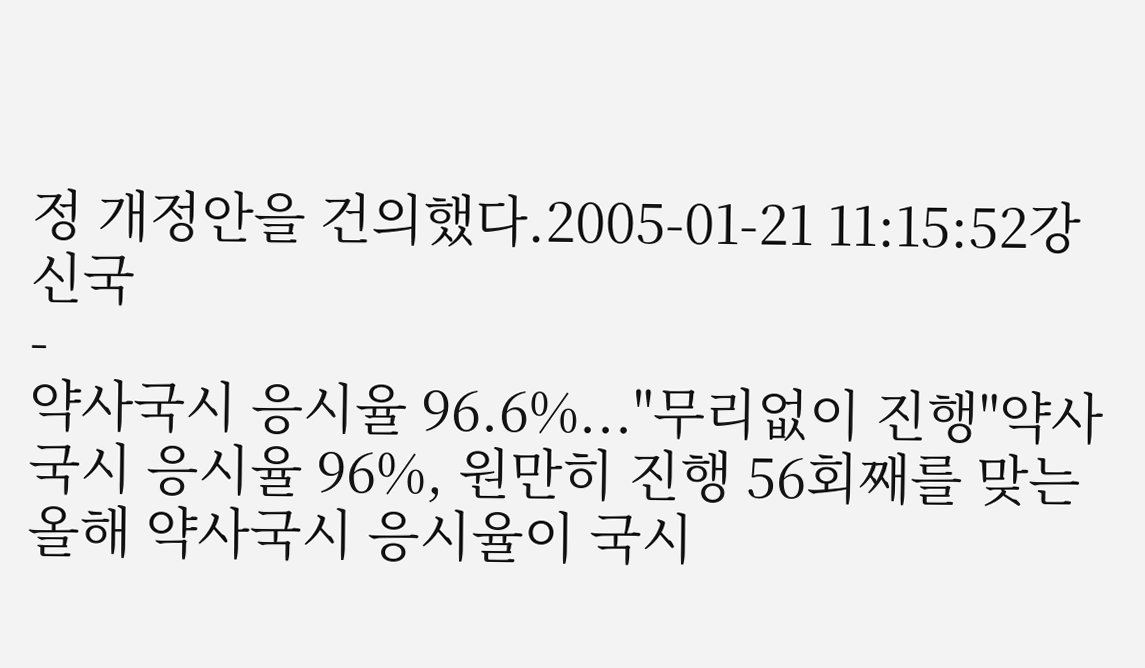정 개정안을 건의했다.2005-01-21 11:15:52강신국
-
약사국시 응시율 96.6%..."무리없이 진행"약사국시 응시율 96%, 원만히 진행 56회째를 맞는 올해 약사국시 응시율이 국시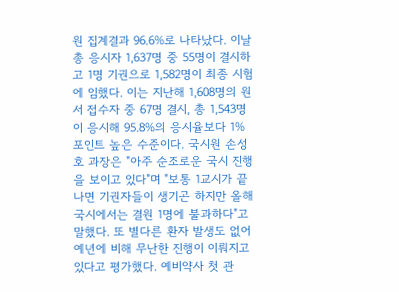원 집계결과 96.6%로 나타났다. 이날 총 응시자 1,637명 중 55명이 결시하고 1명 기권으로 1,582명이 최종 시험에 임했다. 이는 지난해 1,608명의 원서 접수자 중 67명 결시, 총 1,543명이 응시해 95.8%의 응시율보다 1%포인트 높은 수준이다. 국시원 손성호 과장은 "아주 순조로운 국시 진행을 보이고 있다"며 "보통 1교시가 끝나면 기권자들이 생기곤 하지만 올해 국시에서는 결원 1명에 불과하다"고 말했다. 또 별다른 환자 발생도 없어 예년에 비해 무난한 진행이 이뤄지고 있다고 평가했다. 예비약사 첫 관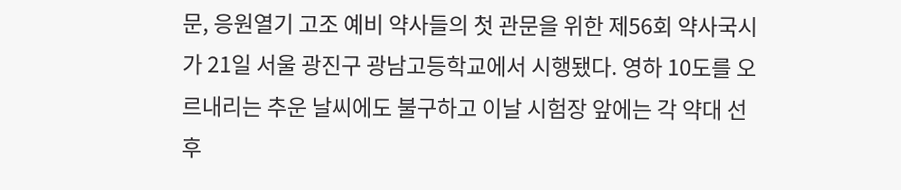문, 응원열기 고조 예비 약사들의 첫 관문을 위한 제56회 약사국시가 21일 서울 광진구 광남고등학교에서 시행됐다. 영하 10도를 오르내리는 추운 날씨에도 불구하고 이날 시험장 앞에는 각 약대 선후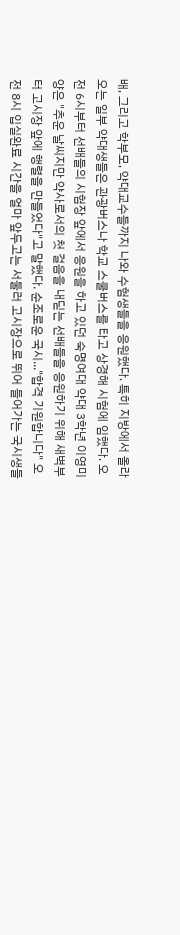배, 그리고 학부모, 약대교수들까지 나와 수험생들을 응원했다. 특히 지방에서 올라오는 일부 약대생들은 관광버스나 학교 스쿨버스를 타고 상경해 시험에 임했다. 오전 6시부터 선배들의 시험장 앞에서 응원을 하고 있던 숙명여대 약대 3학년 이영미 양은 "추운 날씨지만 약사로서의 첫 걸음을 내딛는 선배들을 응원하기 위해 새벽부터 고시장 앞에 행렬을 만들었다"고 말했다. 순조로운 국시..."합격 기원합니다" 오전 8시 입실완료 시간을 얼마 앞두고는 서둘러 고시장으로 뛰어 들어가는 국시생들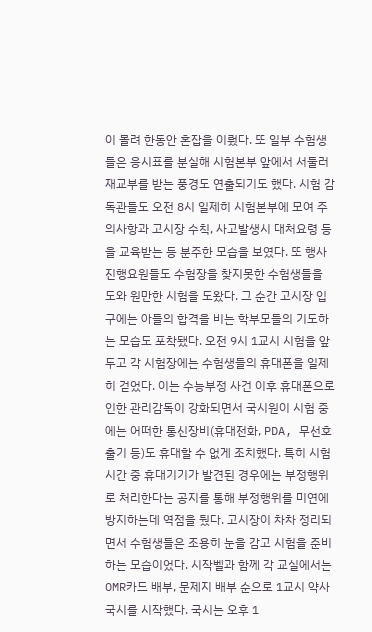이 몰려 한동안 혼잡을 이뤘다. 또 일부 수험생들은 응시표를 분실해 시험본부 앞에서 서둘러 재교부를 받는 풍경도 연출되기도 했다. 시험 감독관들도 오전 8시 일제히 시험본부에 모여 주의사항과 고시장 수칙, 사고발생시 대처요령 등을 교육받는 등 분주한 모습을 보였다. 또 행사 진행요원들도 수험장을 찾지못한 수험생들을 도와 원만한 시험을 도왔다. 그 순간 고시장 입구에는 아들의 합격을 비는 학부모들의 기도하는 모습도 포착됐다. 오전 9시 1교시 시험을 앞두고 각 시험장에는 수험생들의 휴대폰을 일제히 걷었다. 이는 수능부정 사건 이후 휴대폰으로 인한 관리감독이 강화되면서 국시원이 시험 중에는 어떠한 통신장비(휴대전화, PDA, 무선호출기 등)도 휴대할 수 없게 조치했다. 특히 시험시간 중 휴대기기가 발견된 경우에는 부정행위로 처리한다는 공지를 통해 부정행위를 미연에 방지하는데 역점을 뒀다. 고시장이 차차 정리되면서 수험생들은 조용히 눈을 감고 시험을 준비하는 모습이었다. 시작벨과 함께 각 교실에서는 OMR카드 배부, 문제지 배부 순으로 1교시 약사국시를 시작했다. 국시는 오후 1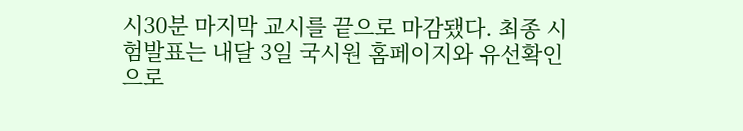시30분 마지막 교시를 끝으로 마감됐다. 최종 시험발표는 내달 3일 국시원 홈페이지와 유선확인으로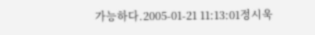가능하다.2005-01-21 11:13:01정시욱